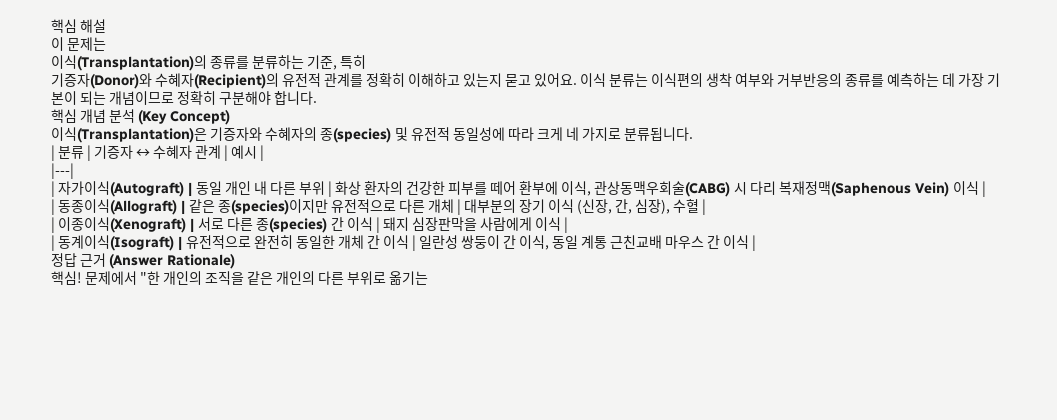핵심 해설
이 문제는
이식(Transplantation)의 종류를 분류하는 기준, 특히
기증자(Donor)와 수혜자(Recipient)의 유전적 관계를 정확히 이해하고 있는지 묻고 있어요. 이식 분류는 이식편의 생착 여부와 거부반응의 종류를 예측하는 데 가장 기본이 되는 개념이므로 정확히 구분해야 합니다.
핵심 개념 분석 (Key Concept)
이식(Transplantation)은 기증자와 수혜자의 종(species) 및 유전적 동일성에 따라 크게 네 가지로 분류됩니다.
| 분류 | 기증자 ↔ 수혜자 관계 | 예시 |
|---|
| 자가이식(Autograft) | 동일 개인 내 다른 부위 | 화상 환자의 건강한 피부를 떼어 환부에 이식, 관상동맥우회술(CABG) 시 다리 복재정맥(Saphenous Vein) 이식 |
| 동종이식(Allograft) | 같은 종(species)이지만 유전적으로 다른 개체 | 대부분의 장기 이식 (신장, 간, 심장), 수혈 |
| 이종이식(Xenograft) | 서로 다른 종(species) 간 이식 | 돼지 심장판막을 사람에게 이식 |
| 동계이식(Isograft) | 유전적으로 완전히 동일한 개체 간 이식 | 일란성 쌍둥이 간 이식, 동일 계통 근친교배 마우스 간 이식 |
정답 근거 (Answer Rationale)
핵심! 문제에서 "한 개인의 조직을 같은 개인의 다른 부위로 옮기는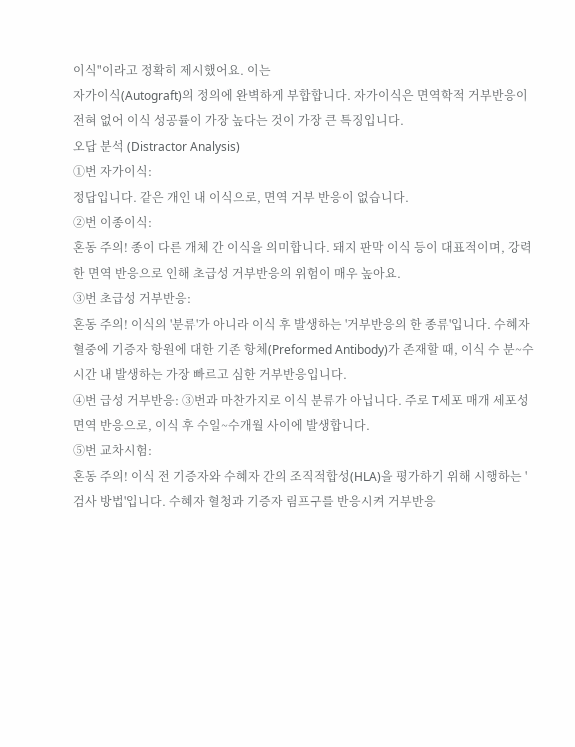이식"이라고 정확히 제시했어요. 이는
자가이식(Autograft)의 정의에 완벽하게 부합합니다. 자가이식은 면역학적 거부반응이 전혀 없어 이식 성공률이 가장 높다는 것이 가장 큰 특징입니다.
오답 분석 (Distractor Analysis)
①번 자가이식:
정답입니다. 같은 개인 내 이식으로, 면역 거부 반응이 없습니다.
②번 이종이식:
혼동 주의! 종이 다른 개체 간 이식을 의미합니다. 돼지 판막 이식 등이 대표적이며, 강력한 면역 반응으로 인해 초급성 거부반응의 위험이 매우 높아요.
③번 초급성 거부반응:
혼동 주의! 이식의 '분류'가 아니라 이식 후 발생하는 '거부반응의 한 종류'입니다. 수혜자 혈중에 기증자 항원에 대한 기존 항체(Preformed Antibody)가 존재할 때, 이식 수 분~수 시간 내 발생하는 가장 빠르고 심한 거부반응입니다.
④번 급성 거부반응: ③번과 마찬가지로 이식 분류가 아닙니다. 주로 T세포 매개 세포성 면역 반응으로, 이식 후 수일~수개월 사이에 발생합니다.
⑤번 교차시험:
혼동 주의! 이식 전 기증자와 수혜자 간의 조직적합성(HLA)을 평가하기 위해 시행하는 '검사 방법'입니다. 수혜자 혈청과 기증자 림프구를 반응시켜 거부반응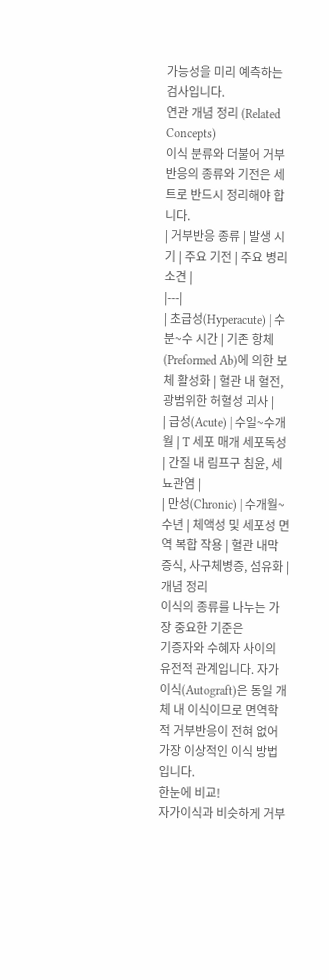가능성을 미리 예측하는 검사입니다.
연관 개념 정리 (Related Concepts)
이식 분류와 더불어 거부반응의 종류와 기전은 세트로 반드시 정리해야 합니다.
| 거부반응 종류 | 발생 시기 | 주요 기전 | 주요 병리 소견 |
|---|
| 초급성(Hyperacute) | 수 분~수 시간 | 기존 항체(Preformed Ab)에 의한 보체 활성화 | 혈관 내 혈전, 광범위한 허혈성 괴사 |
| 급성(Acute) | 수일~수개월 | T 세포 매개 세포독성 | 간질 내 림프구 침윤, 세뇨관염 |
| 만성(Chronic) | 수개월~수년 | 체액성 및 세포성 면역 복합 작용 | 혈관 내막 증식, 사구체병증, 섬유화 |
개념 정리
이식의 종류를 나누는 가장 중요한 기준은
기증자와 수혜자 사이의 유전적 관계입니다. 자가이식(Autograft)은 동일 개체 내 이식이므로 면역학적 거부반응이 전혀 없어 가장 이상적인 이식 방법입니다.
한눈에 비교!
자가이식과 비슷하게 거부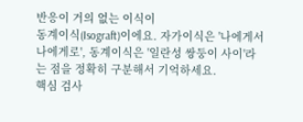반응이 거의 없는 이식이
동계이식(Isograft)이에요. 자가이식은 '나에게서 나에게로', 동계이식은 '일란성 쌍둥이 사이'라는 점을 정확히 구분해서 기억하세요.
핵심 검사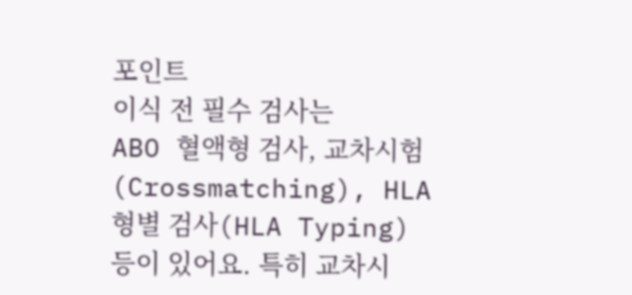포인트
이식 전 필수 검사는
ABO 혈액형 검사, 교차시험(Crossmatching), HLA 형별 검사(HLA Typing) 등이 있어요. 특히 교차시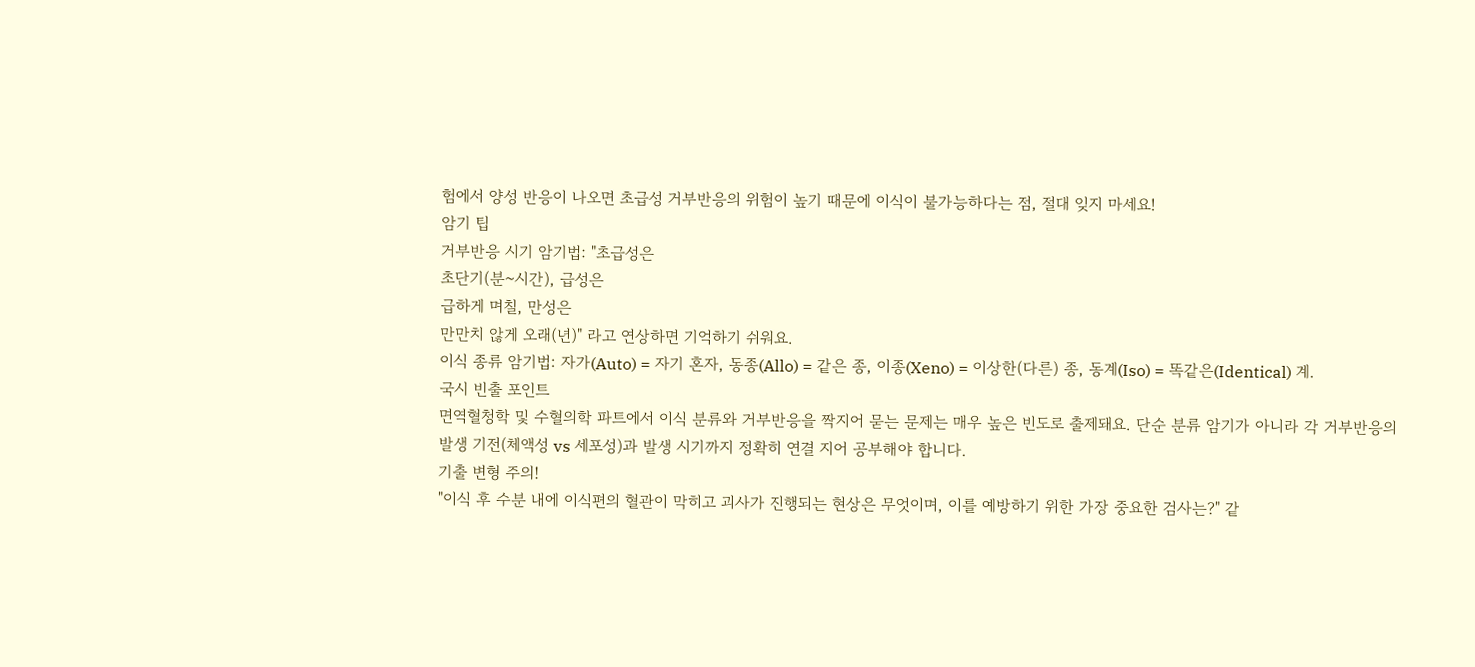험에서 양성 반응이 나오면 초급성 거부반응의 위험이 높기 때문에 이식이 불가능하다는 점, 절대 잊지 마세요!
암기 팁
거부반응 시기 암기법: "초급성은
초단기(분~시간), 급성은
급하게 며칠, 만성은
만만치 않게 오래(년)" 라고 연상하면 기억하기 쉬워요.
이식 종류 암기법: 자가(Auto) = 자기 혼자, 동종(Allo) = 같은 종, 이종(Xeno) = 이상한(다른) 종, 동계(Iso) = 똑같은(Identical) 계.
국시 빈출 포인트
면역혈청학 및 수혈의학 파트에서 이식 분류와 거부반응을 짝지어 묻는 문제는 매우 높은 빈도로 출제돼요. 단순 분류 암기가 아니라 각 거부반응의
발생 기전(체액성 vs 세포성)과 발생 시기까지 정확히 연결 지어 공부해야 합니다.
기출 변형 주의!
"이식 후 수분 내에 이식편의 혈관이 막히고 괴사가 진행되는 현상은 무엇이며, 이를 예방하기 위한 가장 중요한 검사는?" 같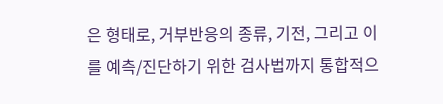은 형태로, 거부반응의 종류, 기전, 그리고 이를 예측/진단하기 위한 검사법까지 통합적으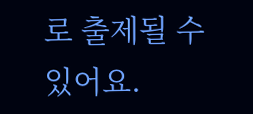로 출제될 수 있어요.